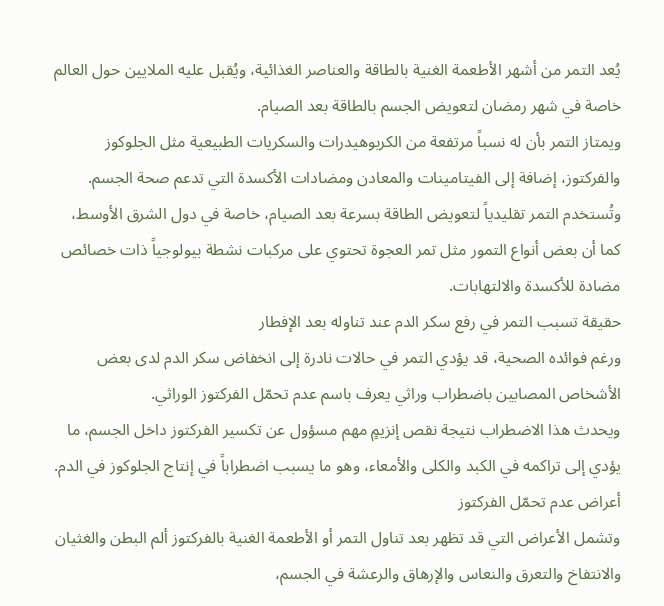يُعد التمر من أشهر الأطعمة الغنية بالطاقة والعناصر الغذائية، ويُقبل عليه الملايين حول العالم خاصة في شهر رمضان لتعويض الجسم بالطاقة بعد الصيام.
ويمتاز التمر بأن له نسباً مرتفعة من الكربوهيدرات والسكريات الطبيعية مثل الجلوكوز والفركتوز، إضافة إلى الفيتامينات والمعادن ومضادات الأكسدة التي تدعم صحة الجسم.
وتُستخدم التمر تقليدياً لتعويض الطاقة بسرعة بعد الصيام، خاصة في دول الشرق الأوسط، كما أن بعض أنواع التمور مثل تمر العجوة تحتوي على مركبات نشطة بيولوجياً ذات خصائص مضادة للأكسدة والالتهابات.
حقيقة تسبب التمر في رفع سكر الدم عند تناوله بعد الإفطار
ورغم فوائده الصحية، قد يؤدي التمر في حالات نادرة إلى انخفاض سكر الدم لدى بعض الأشخاص المصابين باضطراب وراثي يعرف باسم عدم تحمّل الفركتوز الوراثي.
ويحدث هذا الاضطراب نتيجة نقص إنزيمٍ مهم مسؤول عن تكسير الفركتوز داخل الجسم، ما يؤدي إلى تراكمه في الكبد والكلى والأمعاء، وهو ما يسبب اضطراباً في إنتاج الجلوكوز في الدم.
أعراض عدم تحمّل الفركتوز
وتشمل الأعراض التي قد تظهر بعد تناول التمر أو الأطعمة الغنية بالفركتوز ألم البطن والغثيان والانتفاخ والتعرق والنعاس والإرهاق والرعشة في الجسم،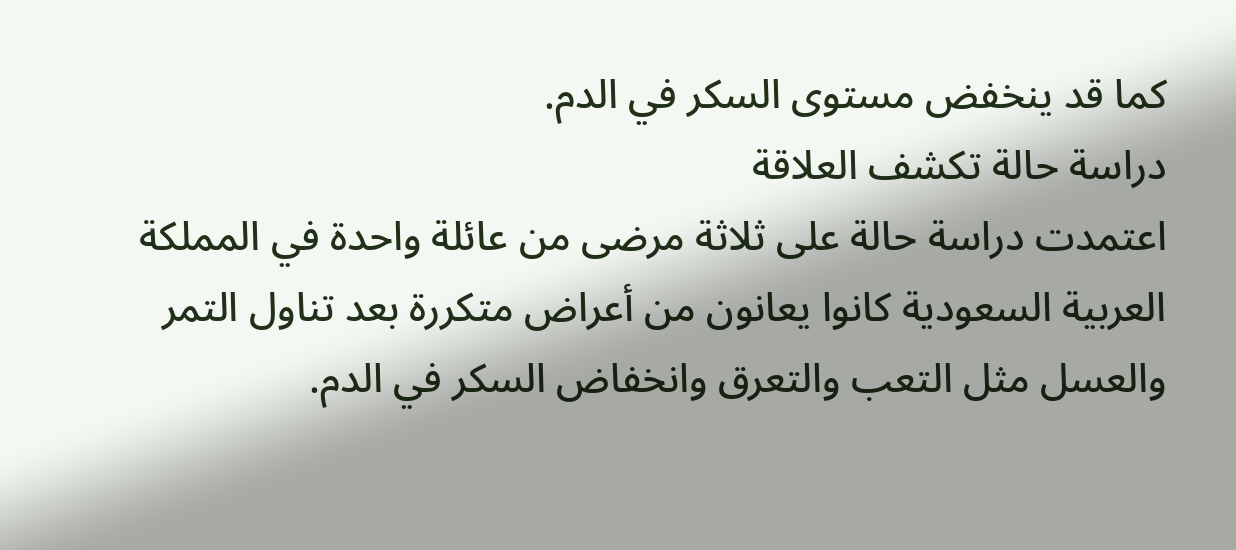كما قد ينخفض مستوى السكر في الدم.
دراسة حالة تكشف العلاقة
اعتمدت دراسة حالة على ثلاثة مرضى من عائلة واحدة في المملكة العربية السعودية كانوا يعانون من أعراض متكررة بعد تناول التمر والعسل مثل التعب والتعرق وانخفاض السكر في الدم.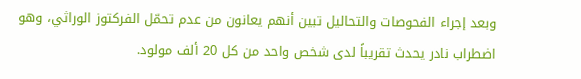وبعد إجراء الفحوصات والتحاليل تبين أنهم يعانون من عدم تحمّل الفركتوز الوراثي، وهو اضطراب نادر يحدث تقريباً لدى شخص واحد من كل 20 ألف مولود.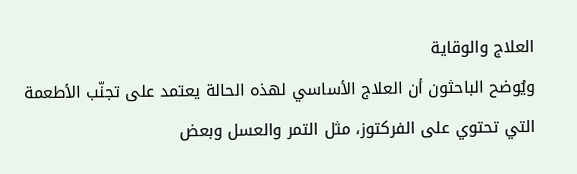العلاج والوقاية
ويُوضح الباحثون أن العلاج الأساسي لهذه الحالة يعتمد على تجنّب الأطعمة التي تحتوي على الفركتوز، مثل التمر والعسل وبعض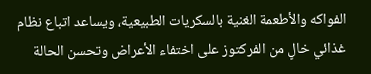الفواكه والأطعمة الغنية بالسكريات الطبيعية، ويساعد اتباع نظام غذائي خالٍ من الفركتوز على اختفاء الأعراض وتحسن الحالة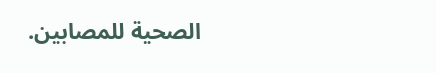الصحية للمصابين.